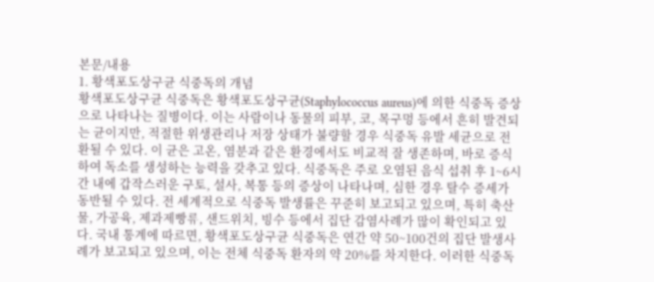본문/내용
1. 황색포도상구균 식중독의 개념
황색포도상구균 식중독은 황색포도상구균(Staphylococcus aureus)에 의한 식중독 증상으로 나타나는 질병이다. 이는 사람이나 동물의 피부, 코, 목구멍 등에서 흔히 발견되는 균이지만, 적절한 위생관리나 저장 상태가 불량할 경우 식중독 유발 세균으로 전환될 수 있다. 이 균은 고온, 염분과 같은 환경에서도 비교적 잘 생존하며, 바로 증식하여 독소를 생성하는 능력을 갖추고 있다. 식중독은 주로 오염된 음식 섭취 후 1~6시간 내에 갑작스러운 구토, 설사, 복통 등의 증상이 나타나며, 심한 경우 탈수 증세가 동반될 수 있다. 전 세계적으로 식중독 발생률은 꾸준히 보고되고 있으며, 특히 축산물, 가공육, 제과제빵류, 샌드위치, 빙수 등에서 집단 감염사례가 많이 확인되고 있다. 국내 통계에 따르면, 황색포도상구균 식중독은 연간 약 50~100건의 집단 발생사례가 보고되고 있으며, 이는 전체 식중독 환자의 약 20%를 차지한다. 이러한 식중독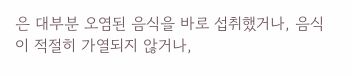은 대부분 오염된 음식을 바로 섭취했거나, 음식이 적절히 가열되지 않거나,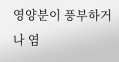영양분이 풍부하거나 염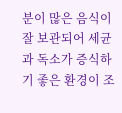분이 많은 음식이 잘 보관되어 세균과 독소가 증식하기 좋은 환경이 조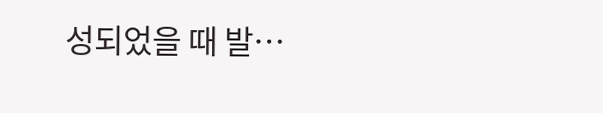성되었을 때 발…